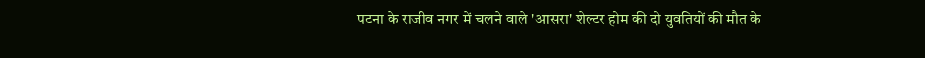पटना के राजीव नगर में चलने वाले 'आसरा' शेल्टर होम की दो युवतियों की मौत के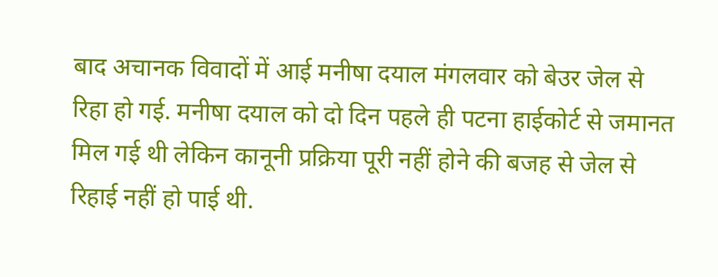बाद अचानक विवादों में आई मनीषा दयाल मंगलवार को बेउर जेल से रिहा हो गई. मनीषा दयाल को दो दिन पहले ही पटना हाईकोर्ट से जमानत मिल गई थी लेकिन कानूनी प्रक्रिया पूरी नहीं होने की बजह से जेल से रिहाई नहीं हो पाई थी.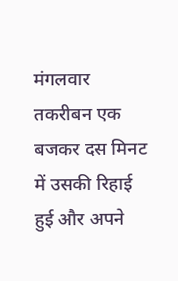मंगलवार तकरीबन एक बजकर दस मिनट में उसकी रिहाई हुई और अपने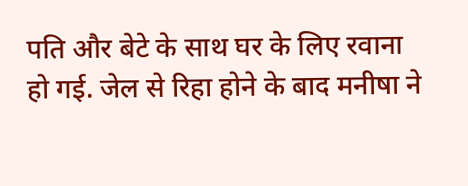पति और बेटे के साथ घर के लिए रवाना हो गई. जेल से रिहा होने के बाद मनीषा ने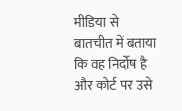मीडिया से बातचीत में बताया कि वह निर्दोष है और कोर्ट पर उसे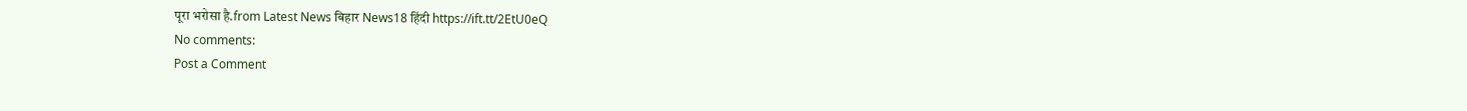पूरा भरोसा है.from Latest News बिहार News18 हिंदी https://ift.tt/2EtU0eQ
No comments:
Post a Comment